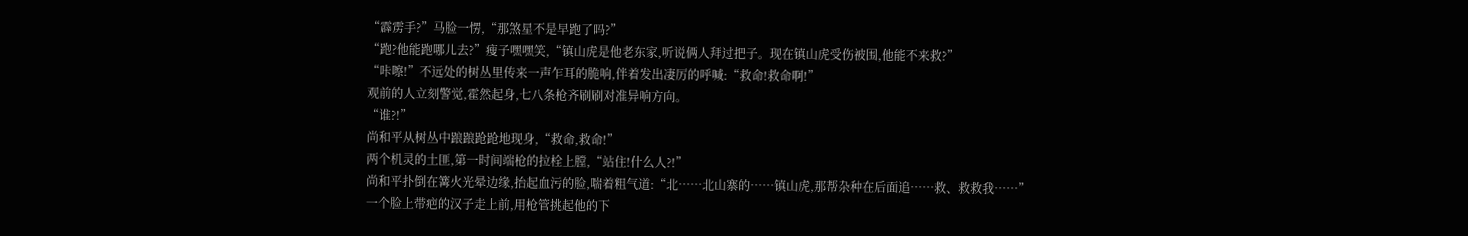“霹雳手?”马脸一愣,“那煞星不是早跑了吗?”
“跑?他能跑哪儿去?”瘦子嘿嘿笑,“镇山虎是他老东家,听说俩人拜过把子。现在镇山虎受伤被围,他能不来救?”
“咔嚓!”不远处的树丛里传来一声乍耳的脆响,伴着发出凄厉的呼喊:“救命!救命啊!”
观前的人立刻警觉,霍然起身,七八条枪齐刷刷对准异响方向。
“谁?!”
尚和平从树丛中踉踉跄跄地现身,“救命,救命!”
两个机灵的土匪,第一时间端枪的拉栓上膛,“站住!什么人?!”
尚和平扑倒在篝火光晕边缘,抬起血污的脸,喘着粗气道:“北……北山寨的……镇山虎,那帮杂种在后面追……救、救救我……”
一个脸上带疤的汉子走上前,用枪管挑起他的下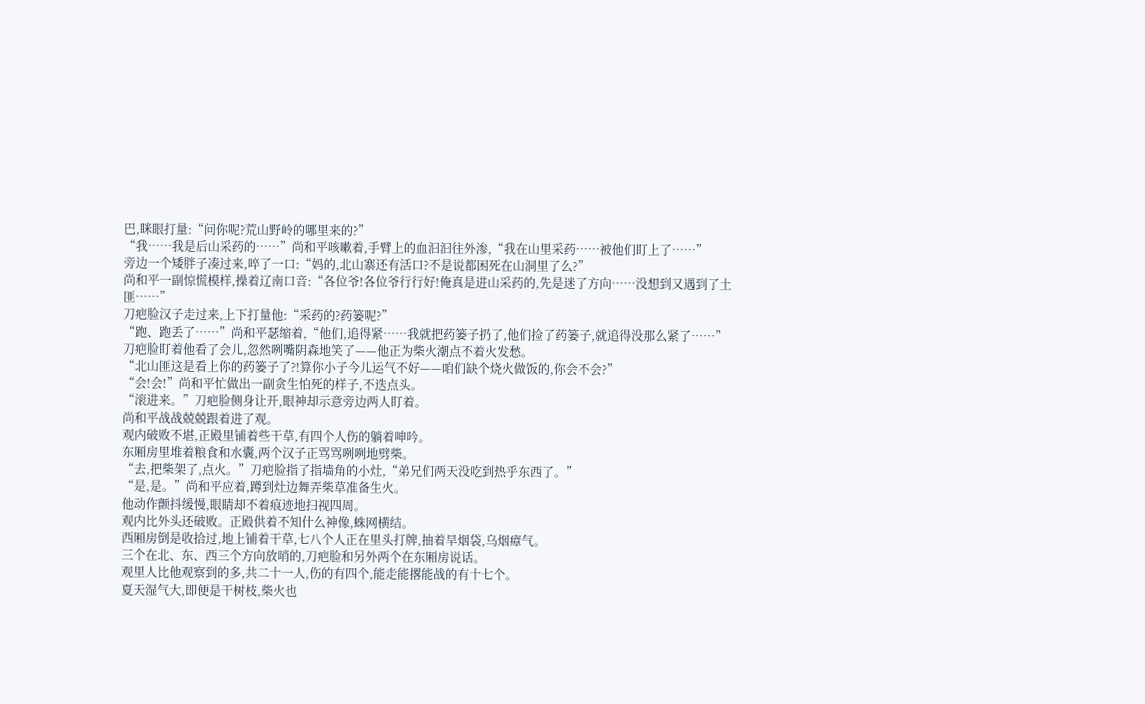巴,眯眼打量:“问你呢?荒山野岭的哪里来的?”
“我……我是后山采药的……”尚和平咳嗽着,手臂上的血汩汩往外渗,“我在山里采药……被他们盯上了……”
旁边一个矮胖子凑过来,啐了一口:“妈的,北山寨还有活口?不是说都困死在山洞里了么?”
尚和平一副惊慌模样,操着辽南口音:“各位爷!各位爷行行好!俺真是进山采药的,先是迷了方向……没想到又遇到了土匪……”
刀疤脸汉子走过来,上下打量他:“采药的?药篓呢?”
“跑、跑丢了……”尚和平瑟缩着,“他们,追得紧……我就把药篓子扔了,他们捡了药篓子,就追得没那么紧了……”
刀疤脸盯着他看了会儿,忽然咧嘴阴森地笑了——他正为柴火潮点不着火发愁。
“北山匪这是看上你的药篓子了?!算你小子今儿运气不好——咱们缺个烧火做饭的,你会不会?”
“会!会!”尚和平忙做出一副贪生怕死的样子,不迭点头。
“滚进来。”刀疤脸侧身让开,眼神却示意旁边两人盯着。
尚和平战战兢兢跟着进了观。
观内破败不堪,正殿里铺着些干草,有四个人伤的躺着呻吟。
东厢房里堆着粮食和水囊,两个汉子正骂骂咧咧地劈柴。
“去,把柴架了,点火。”刀疤脸指了指墙角的小灶,“弟兄们两天没吃到热乎东西了。”
“是,是。”尚和平应着,蹲到灶边舞弄柴草准备生火。
他动作颤抖缓慢,眼睛却不着痕迹地扫视四周。
观内比外头还破败。正殿供着不知什么神像,蛛网横结。
西厢房倒是收拾过,地上铺着干草,七八个人正在里头打牌,抽着旱烟袋,乌烟瘴气。
三个在北、东、西三个方向放哨的,刀疤脸和另外两个在东厢房说话。
观里人比他观察到的多,共二十一人,伤的有四个,能走能撂能战的有十七个。
夏天湿气大,即便是干树枝,柴火也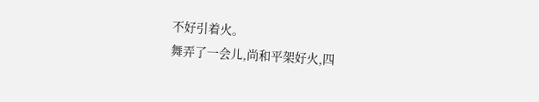不好引着火。
舞弄了一会儿,尚和平架好火,四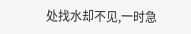处找水却不见,一时急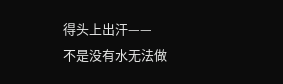得头上出汗——
不是没有水无法做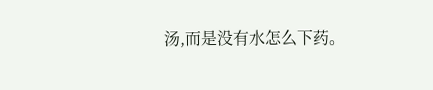汤,而是没有水怎么下药。